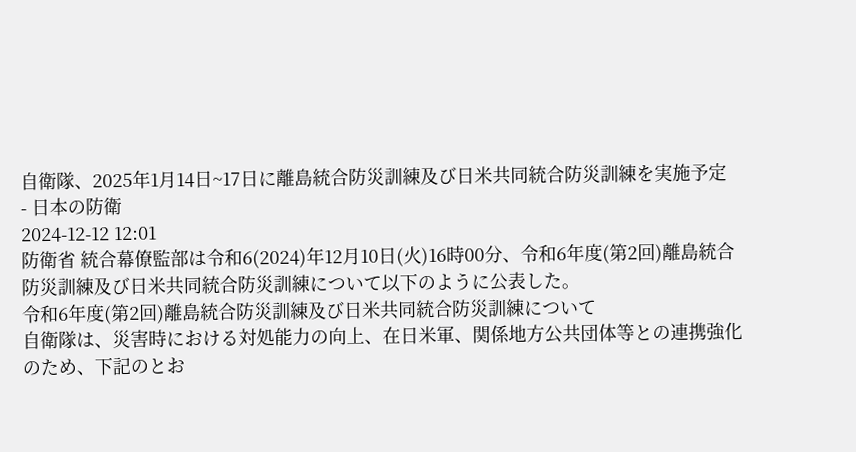自衛隊、2025年1月14日~17日に離島統合防災訓練及び日米共同統合防災訓練を実施予定
- 日本の防衛
2024-12-12 12:01
防衛省 統合幕僚監部は令和6(2024)年12月10日(火)16時00分、令和6年度(第2回)離島統合防災訓練及び日米共同統合防災訓練について以下のように公表した。
令和6年度(第2回)離島統合防災訓練及び日米共同統合防災訓練について
自衛隊は、災害時における対処能力の向上、在日米軍、関係地方公共団体等との連携強化のため、下記のとお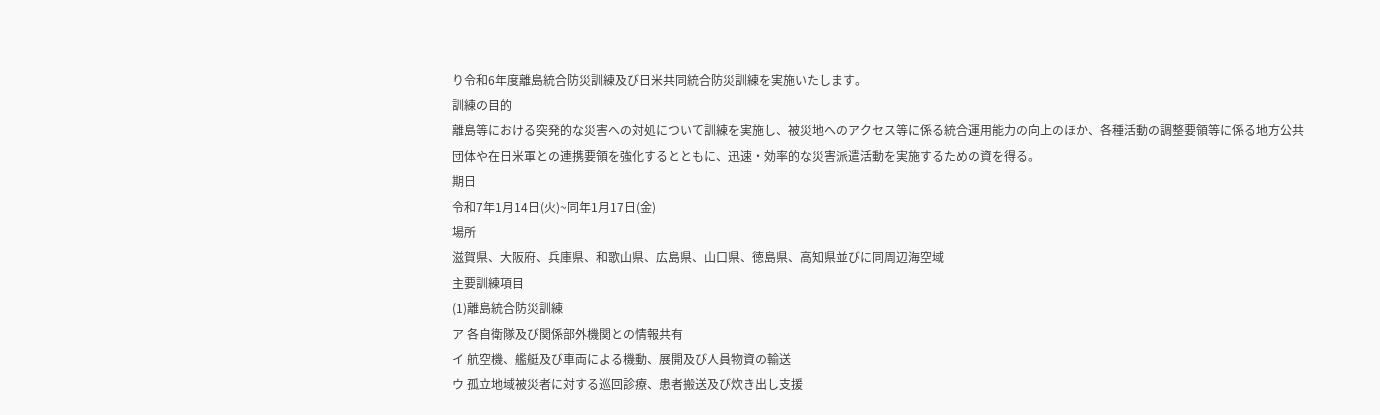り令和6年度離島統合防災訓練及び日米共同統合防災訓練を実施いたします。
訓練の目的
離島等における突発的な災害への対処について訓練を実施し、被災地へのアクセス等に係る統合運用能力の向上のほか、各種活動の調整要領等に係る地方公共団体や在日米軍との連携要領を強化するとともに、迅速・効率的な災害派遣活動を実施するための資を得る。
期日
令和7年1月14日(火)~同年1月17日(金)
場所
滋賀県、大阪府、兵庫県、和歌山県、広島県、山口県、徳島県、高知県並びに同周辺海空域
主要訓練項目
(1)離島統合防災訓練
ア 各自衛隊及び関係部外機関との情報共有
イ 航空機、艦艇及び車両による機動、展開及び人員物資の輸送
ウ 孤立地域被災者に対する巡回診療、患者搬送及び炊き出し支援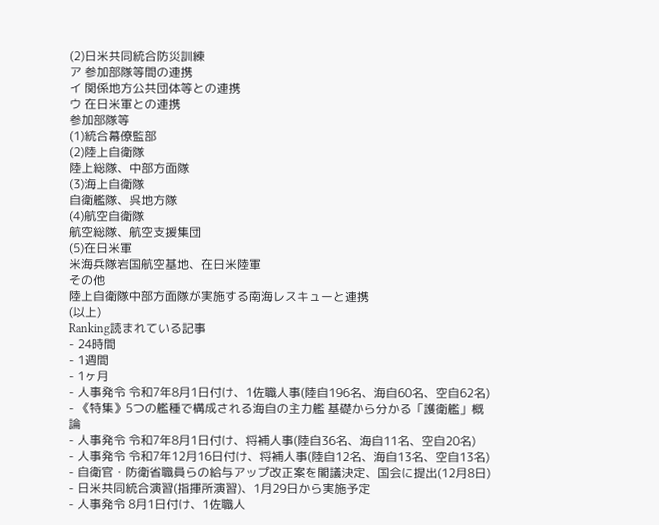(2)日米共同統合防災訓練
ア 参加部隊等間の連携
イ 関係地方公共団体等との連携
ウ 在日米軍との連携
参加部隊等
(1)統合幕僚監部
(2)陸上自衛隊
陸上総隊、中部方面隊
(3)海上自衛隊
自衛艦隊、呉地方隊
(4)航空自衛隊
航空総隊、航空支援集団
(5)在日米軍
米海兵隊岩国航空基地、在日米陸軍
その他
陸上自衛隊中部方面隊が実施する南海レスキューと連携
(以上)
Ranking読まれている記事
- 24時間
- 1週間
- 1ヶ月
- 人事発令 令和7年8月1日付け、1佐職人事(陸自196名、海自60名、空自62名)
- 《特集》5つの艦種で構成される海自の主力艦 基礎から分かる「護衛艦」概論
- 人事発令 令和7年8月1日付け、将補人事(陸自36名、海自11名、空自20名)
- 人事発令 令和7年12月16日付け、将補人事(陸自12名、海自13名、空自13名)
- 自衛官・防衛省職員らの給与アップ改正案を閣議決定、国会に提出(12月8日)
- 日米共同統合演習(指揮所演習)、1月29日から実施予定
- 人事発令 8月1日付け、1佐職人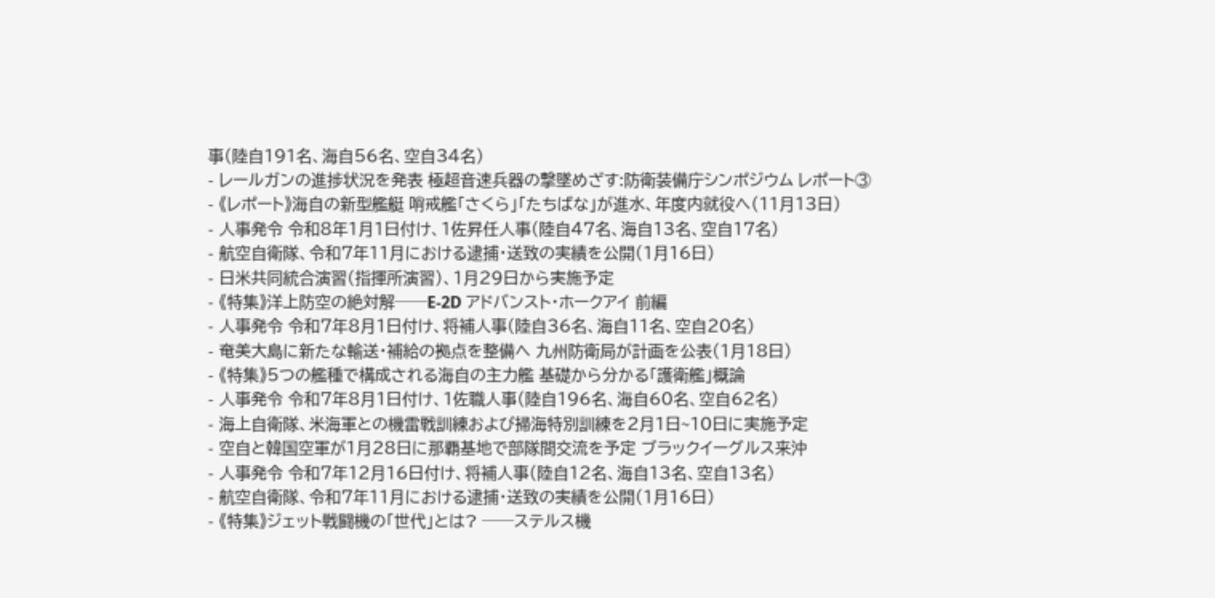事(陸自191名、海自56名、空自34名)
- レールガンの進捗状況を発表 極超音速兵器の撃墜めざす:防衛装備庁シンポジウム レポート③
- 《レポート》海自の新型艦艇 哨戒艦「さくら」「たちばな」が進水、年度内就役へ(11月13日)
- 人事発令 令和8年1月1日付け、1佐昇任人事(陸自47名、海自13名、空自17名)
- 航空自衛隊、令和7年11月における逮捕・送致の実績を公開(1月16日)
- 日米共同統合演習(指揮所演習)、1月29日から実施予定
- 《特集》洋上防空の絶対解──E-2D アドバンスト・ホークアイ 前編
- 人事発令 令和7年8月1日付け、将補人事(陸自36名、海自11名、空自20名)
- 奄美大島に新たな輸送・補給の拠点を整備へ 九州防衛局が計画を公表(1月18日)
- 《特集》5つの艦種で構成される海自の主力艦 基礎から分かる「護衛艦」概論
- 人事発令 令和7年8月1日付け、1佐職人事(陸自196名、海自60名、空自62名)
- 海上自衛隊、米海軍との機雷戦訓練および掃海特別訓練を2月1日~10日に実施予定
- 空自と韓国空軍が1月28日に那覇基地で部隊間交流を予定 ブラックイーグルス来沖
- 人事発令 令和7年12月16日付け、将補人事(陸自12名、海自13名、空自13名)
- 航空自衛隊、令和7年11月における逮捕・送致の実績を公開(1月16日)
- 《特集》ジェット戦闘機の「世代」とは? ──ステルス機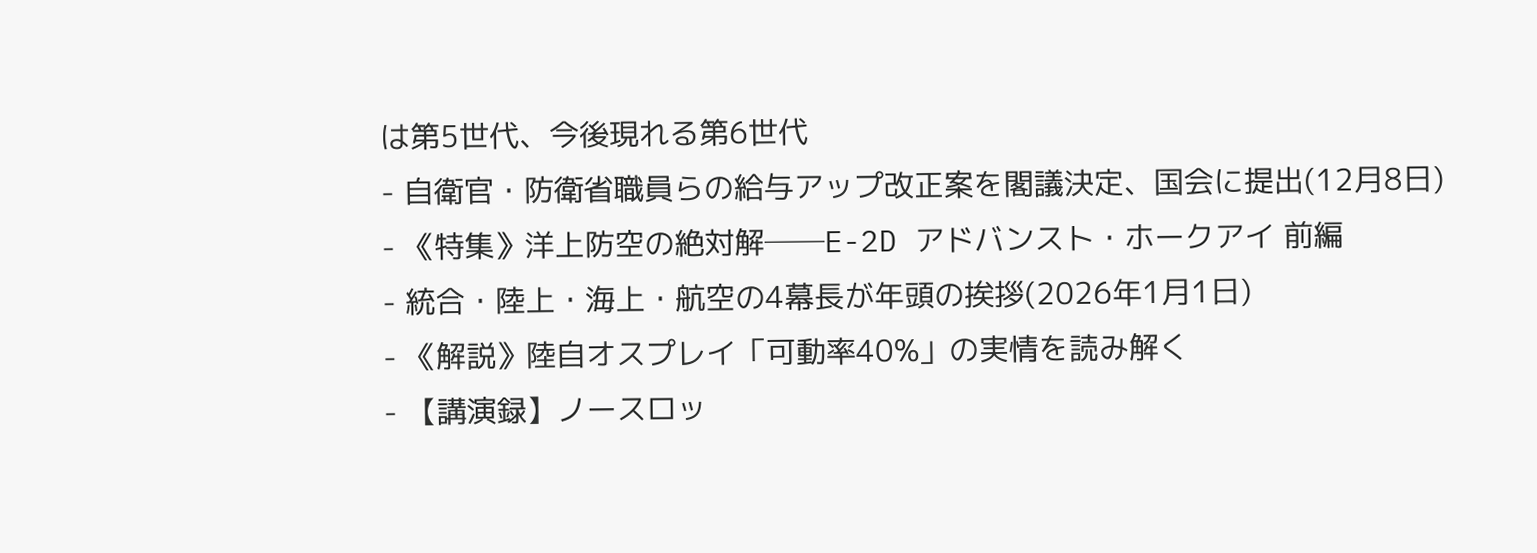は第5世代、今後現れる第6世代
- 自衛官・防衛省職員らの給与アップ改正案を閣議決定、国会に提出(12月8日)
- 《特集》洋上防空の絶対解──E-2D アドバンスト・ホークアイ 前編
- 統合・陸上・海上・航空の4幕長が年頭の挨拶(2026年1月1日)
- 《解説》陸自オスプレイ「可動率40%」の実情を読み解く
- 【講演録】ノースロッ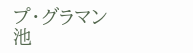プ・グラマン 池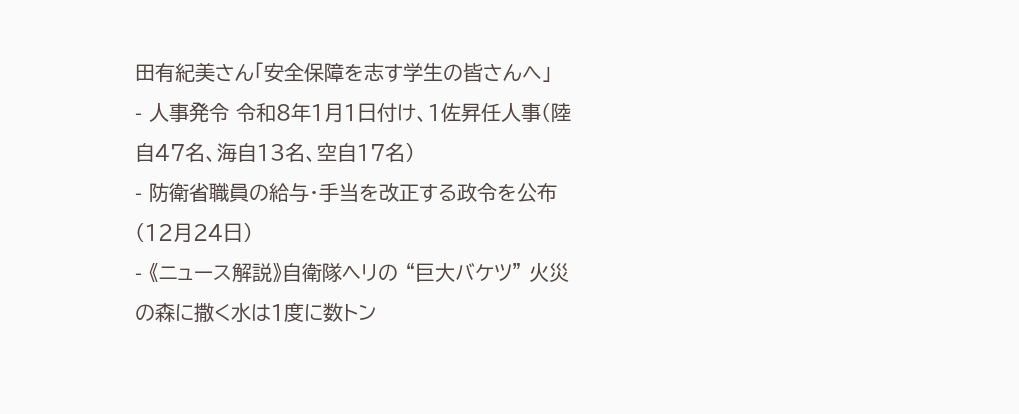田有紀美さん「安全保障を志す学生の皆さんへ」
- 人事発令 令和8年1月1日付け、1佐昇任人事(陸自47名、海自13名、空自17名)
- 防衛省職員の給与・手当を改正する政令を公布(12月24日)
- 《ニュース解説》自衛隊ヘリの “巨大バケツ” 火災の森に撒く水は1度に数トン